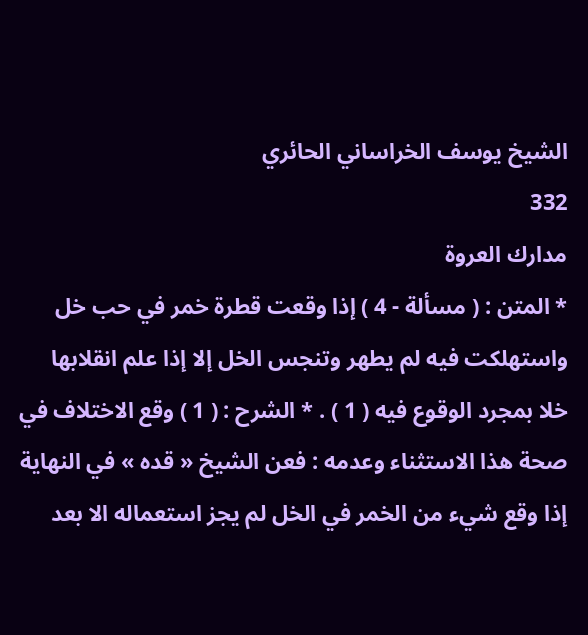الشيخ يوسف الخراساني الحائري
332
مدارك العروة
* المتن : ( مسألة - 4 ) إذا وقعت قطرة خمر في حب خل واستهلكت فيه لم يطهر وتنجس الخل إلا إذا علم انقلابها خلا بمجرد الوقوع فيه ( 1 ) . * الشرح : ( 1 ) وقع الاختلاف في صحة هذا الاستثناء وعدمه : فعن الشيخ « قده » في النهاية إذا وقع شيء من الخمر في الخل لم يجز استعماله الا بعد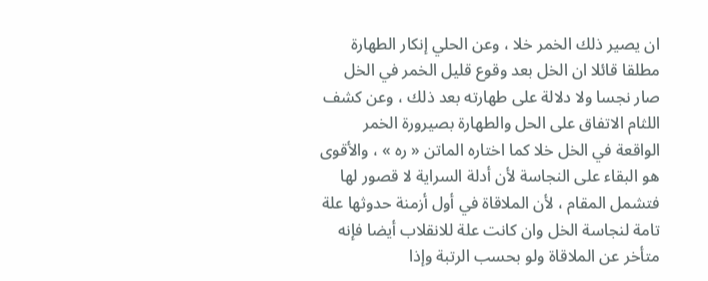ان يصير ذلك الخمر خلا ، وعن الحلي إنكار الطهارة مطلقا قائلا ان الخل بعد وقوع قليل الخمر في الخل صار نجسا ولا دلالة على طهارته بعد ذلك ، وعن كشف اللثام الاتفاق على الحل والطهارة بصيرورة الخمر الواقعة في الخل خلا كما اختاره الماتن « ره » ، والأقوى هو البقاء على النجاسة لأن أدلة السراية لا قصور لها فتشمل المقام ، لأن الملاقاة في أول أزمنة حدوثها علة تامة لنجاسة الخل وان كانت علة للانقلاب أيضا فإنه متأخر عن الملاقاة ولو بحسب الرتبة وإذا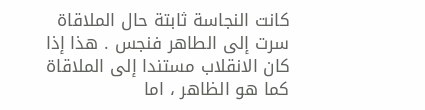كانت النجاسة ثابتة حال الملاقاة سرت إلى الطاهر فنجس . هذا إذا كان الانقلاب مستندا إلى الملاقاة كما هو الظاهر ، اما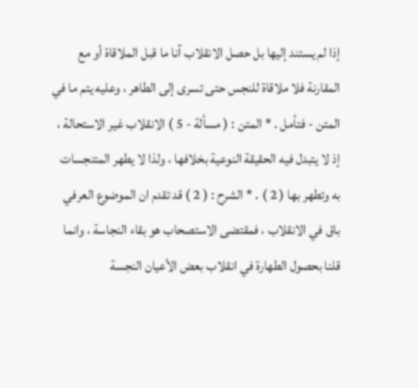إذا لم يستند إليها بل حصل الانقلاب آنا ما قبل الملاقاة أو مع المقارنة فلا ملاقاة للنجس حتى تسرى إلى الطاهر ، وعليه يتم ما في المتن - فتأمل . * المتن : ( مسألة - 5 ) الانقلاب غير الاستحالة ، إذ لا يتبدل فيه الحقيقة النوعية بخلافها ، ولذا لا يطهر المتنجسات به وتطهر بها ( 2 ) . * الشرح : ( 2 ) قد تقدم ان الموضوع العرفي باق في الانقلاب ، فمقتضى الاستصحاب هو بقاء النجاسة ، وانما قلنا بحصول الطهارة في انقلاب بعض الأعيان النجسة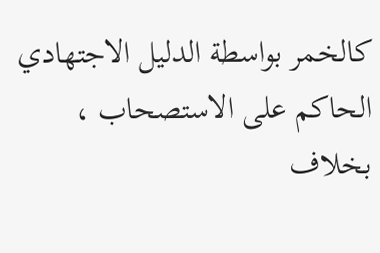كالخمر بواسطة الدليل الاجتهادي الحاكم على الاستصحاب ، بخلاف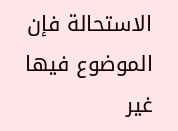الاستحالة فإن الموضوع فيها غير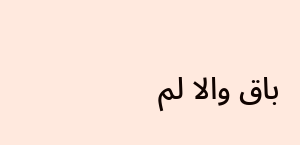باق والا لم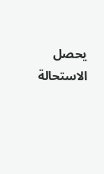يحصل الاستحالة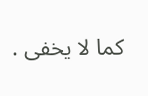كما لا يخفى .